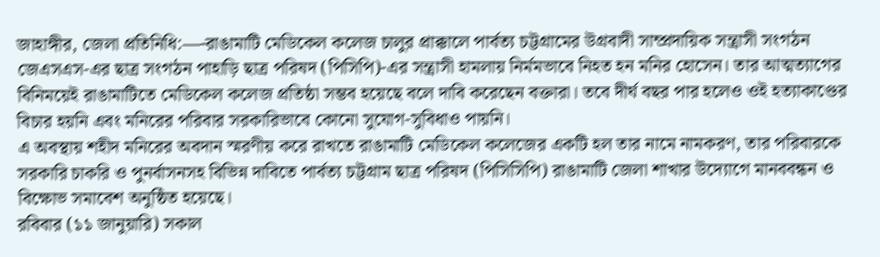জাহাঙ্গীর, জেলা প্রতিনিধি:—-রাঙামাটি মেডিকেল কলেজ চালুর প্রাক্কালে পার্বত্য চট্টগ্রামের উগ্রবাদী সাম্প্রদায়িক সন্ত্রাসী সংগঠন জেএসএস-এর ছাত্র সংগঠন পাহাড়ি ছাত্র পরিষদ (পিসিপি)-এর সন্ত্রাসী হামলায় নির্মমভাবে নিহত হন মনির হোসেন। তার আত্মত্যাগের বিনিময়েই রাঙামাটিতে মেডিকেল কলেজ প্রতিষ্ঠা সম্ভব হয়েছে বলে দাবি করেছেন বক্তারা। তবে দীর্ঘ বছর পার হলেও ওই হত্যাকাণ্ডের বিচার হয়নি এবং মনিরের পরিবার সরকারিভাবে কোনো সুযোগ-সুবিধাও পায়নি।
এ অবস্থায় শহীদ মনিরের অবদান স্মরণীয় করে রাখতে রাঙামাটি মেডিকেল কলেজের একটি হল তার নামে নামকরণ, তার পরিবারকে সরকারি চাকরি ও পুনর্বাসনসহ বিভিন্ন দাবিতে পার্বত্য চট্টগ্রাম ছাত্র পরিষদ (পিসিসিপি) রাঙামাটি জেলা শাখার উদ্যোগে মানববন্ধন ও বিক্ষোভ সমাবেশ অনুষ্ঠিত হয়েছে।
রবিবার (১১ জানুয়ারি) সকাল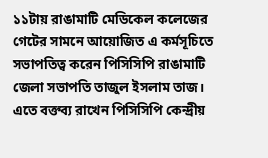১১টায় রাঙামাটি মেডিকেল কলেজের গেটের সামনে আয়োজিত এ কর্মসূচিতে সভাপতিত্ব করেন পিসিসিপি রাঙামাটি জেলা সভাপতি তাজুল ইসলাম তাজ। এতে বক্তব্য রাখেন পিসিসিপি কেন্দ্রীয়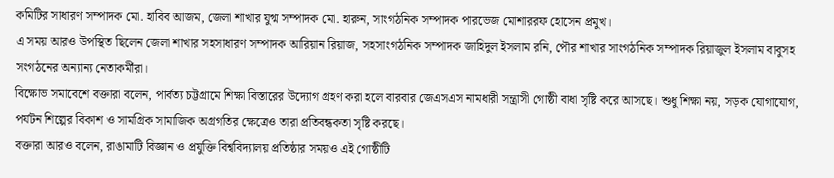কমিটির সাধারণ সম্পাদক মো. হাবিব আজম, জেলা শাখার যুগ্ম সম্পাদক মো. হারুন, সাংগঠনিক সম্পাদক পারভেজ মোশাররফ হোসেন প্রমুখ।
এ সময় আরও উপস্থিত ছিলেন জেলা শাখার সহসাধারণ সম্পাদক আরিয়ান রিয়াজ, সহসাংগঠনিক সম্পাদক জাহিদুল ইসলাম রনি, পৌর শাখার সাংগঠনিক সম্পাদক রিয়াজুল ইসলাম বাবুসহ সংগঠনের অন্যান্য নেতাকর্মীরা।
বিক্ষোভ সমাবেশে বক্তারা বলেন, পার্বত্য চট্টগ্রামে শিক্ষা বিস্তারের উদ্যোগ গ্রহণ করা হলে বারবার জেএসএস নামধারী সন্ত্রাসী গোষ্ঠী বাধা সৃষ্টি করে আসছে। শুধু শিক্ষা নয়, সড়ক যোগাযোগ, পর্যটন শিল্পের বিকাশ ও সামগ্রিক সামাজিক অগ্রগতির ক্ষেত্রেও তারা প্রতিবন্ধকতা সৃষ্টি করছে।
বক্তারা আরও বলেন, রাঙামাটি বিজ্ঞান ও প্রযুক্তি বিশ্ববিদ্যালয় প্রতিষ্ঠার সময়ও এই গোষ্ঠীটি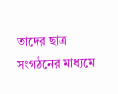তাদের ছাত্র সংগঠনের মাধ্যমে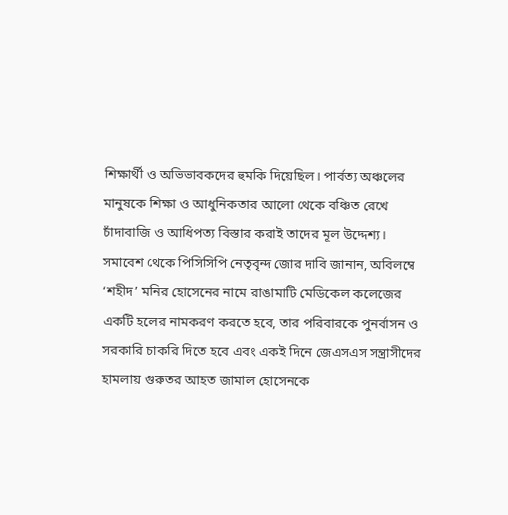শিক্ষার্থী ও অভিভাবকদের হুমকি দিয়েছিল। পার্বত্য অঞ্চলের মানুষকে শিক্ষা ও আধুনিকতার আলো থেকে বঞ্চিত রেখে চাঁদাবাজি ও আধিপত্য বিস্তার করাই তাদের মূল উদ্দেশ্য।
সমাবেশ থেকে পিসিসিপি নেতৃবৃন্দ জোর দাবি জানান, অবিলম্বে ‘শহীদ’ মনির হোসেনের নামে রাঙামাটি মেডিকেল কলেজের একটি হলের নামকরণ করতে হবে, তার পরিবারকে পুনর্বাসন ও সরকারি চাকরি দিতে হবে এবং একই দিনে জেএসএস সন্ত্রাসীদের হামলায় গুরুতর আহত জামাল হোসেনকে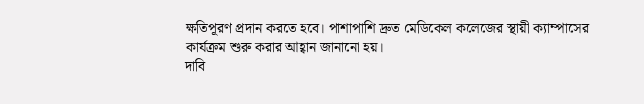ক্ষতিপূরণ প্রদান করতে হবে। পাশাপাশি দ্রুত মেডিকেল কলেজের স্থায়ী ক্যাম্পাসের কার্যক্রম শুরু করার আহ্বান জানানো হয়।
দাবি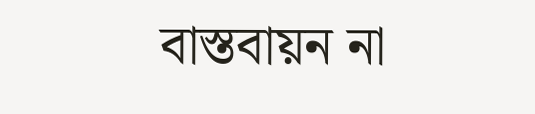বাস্তবায়ন না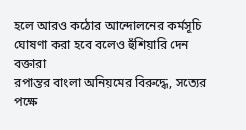হলে আরও কঠোর আন্দোলনের কর্মসূচি ঘোষণা করা হবে বলেও হুঁশিয়ারি দেন বক্তারা
রপান্তর বাংলা অনিয়মের বিরুদ্ধে, সত্যের পক্ষে